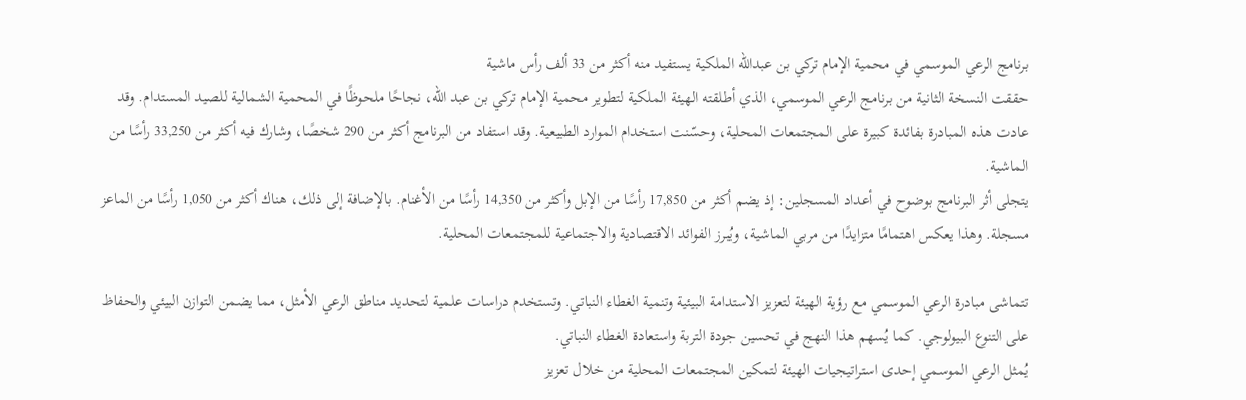برنامج الرعي الموسمي في محمية الإمام تركي بن عبدالله الملكية يستفيد منه أكثر من 33 ألف رأس ماشية
حققت النسخة الثانية من برنامج الرعي الموسمي، الذي أطلقته الهيئة الملكية لتطوير محمية الإمام تركي بن عبد الله، نجاحًا ملحوظًا في المحمية الشمالية للصيد المستدام. وقد عادت هذه المبادرة بفائدة كبيرة على المجتمعات المحلية، وحسّنت استخدام الموارد الطبيعية. وقد استفاد من البرنامج أكثر من 290 شخصًا، وشارك فيه أكثر من 33,250 رأسًا من الماشية.
يتجلى أثر البرنامج بوضوح في أعداد المسجلين: إذ يضم أكثر من 17,850 رأسًا من الإبل وأكثر من 14,350 رأسًا من الأغنام. بالإضافة إلى ذلك، هناك أكثر من 1,050 رأسًا من الماعز مسجلة. وهذا يعكس اهتمامًا متزايدًا من مربي الماشية، ويُبرز الفوائد الاقتصادية والاجتماعية للمجتمعات المحلية.

تتماشى مبادرة الرعي الموسمي مع رؤية الهيئة لتعزيز الاستدامة البيئية وتنمية الغطاء النباتي. وتستخدم دراسات علمية لتحديد مناطق الرعي الأمثل، مما يضمن التوازن البيئي والحفاظ على التنوع البيولوجي. كما يُسهم هذا النهج في تحسين جودة التربة واستعادة الغطاء النباتي.
يُمثل الرعي الموسمي إحدى استراتيجيات الهيئة لتمكين المجتمعات المحلية من خلال تعزيز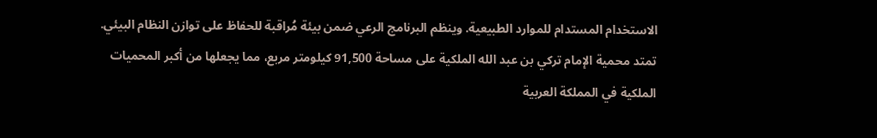الاستخدام المستدام للموارد الطبيعية. وينظم البرنامج الرعي ضمن بيئة مُراقبة للحفاظ على توازن النظام البيئي.
تمتد محمية الإمام تركي بن عبد الله الملكية على مساحة 91,500 كيلومتر مربع، مما يجعلها من أكبر المحميات الملكية في المملكة العربية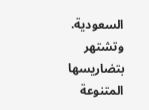السعودية. وتشتهر بتضاريسها المتنوعة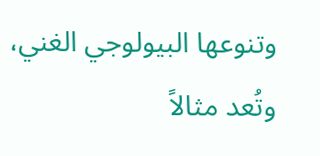وتنوعها البيولوجي الغني، وتُعد مثالاً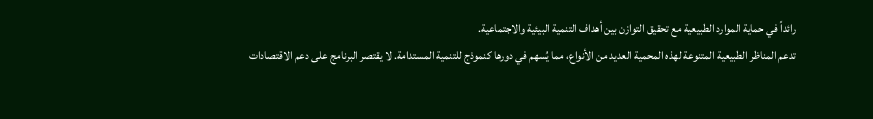رائداً في حماية الموارد الطبيعية مع تحقيق التوازن بين أهداف التنمية البيئية والاجتماعية.
تدعم المناظر الطبيعية المتنوعة لهذه المحمية العديد من الأنواع، مما يُسهم في دورها كنموذج للتنمية المستدامة. لا يقتصر البرنامج على دعم الاقتصادات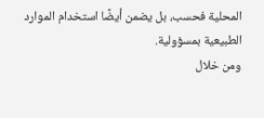المحلية فحسب، بل يضمن أيضًا استخدام الموارد الطبيعية بمسؤولية.
ومن خلال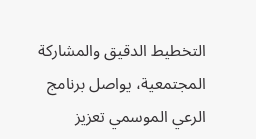التخطيط الدقيق والمشاركة المجتمعية، يواصل برنامج الرعي الموسمي تعزيز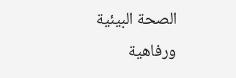الصحة البيئية ورفاهية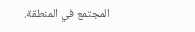المجتمع في المنطقة.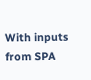With inputs from SPA